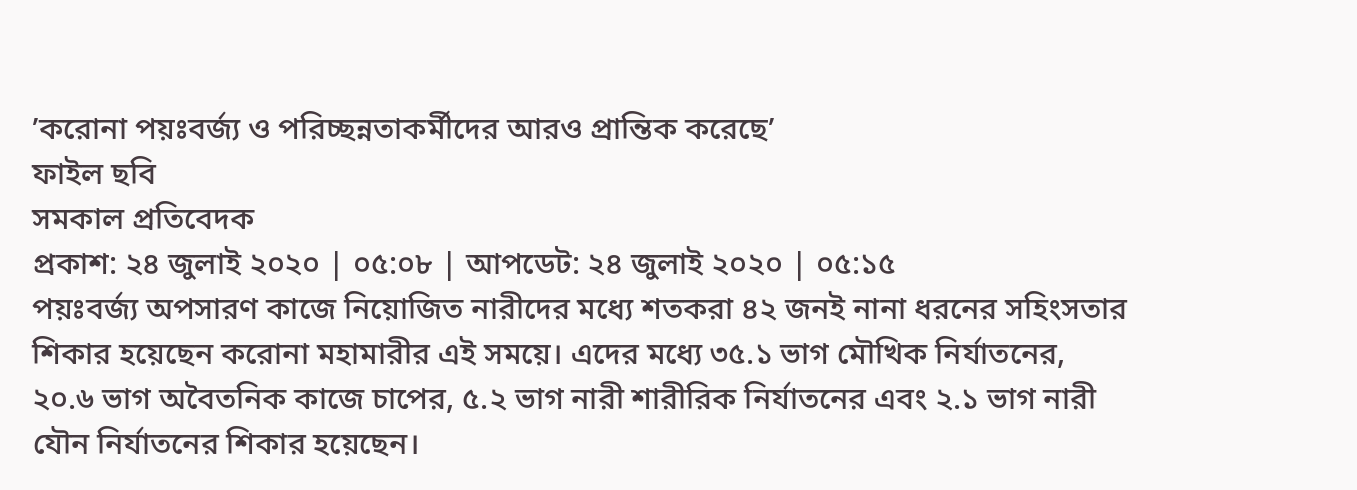’করোনা পয়ঃবর্জ্য ও পরিচ্ছন্নতাকর্মীদের আরও প্রান্তিক করেছে’
ফাইল ছবি
সমকাল প্রতিবেদক
প্রকাশ: ২৪ জুলাই ২০২০ | ০৫:০৮ | আপডেট: ২৪ জুলাই ২০২০ | ০৫:১৫
পয়ঃবর্জ্য অপসারণ কাজে নিয়োজিত নারীদের মধ্যে শতকরা ৪২ জনই নানা ধরনের সহিংসতার শিকার হয়েছেন করোনা মহামারীর এই সময়ে। এদের মধ্যে ৩৫.১ ভাগ মৌখিক নির্যাতনের, ২০.৬ ভাগ অবৈতনিক কাজে চাপের, ৫.২ ভাগ নারী শারীরিক নির্যাতনের এবং ২.১ ভাগ নারী যৌন নির্যাতনের শিকার হয়েছেন।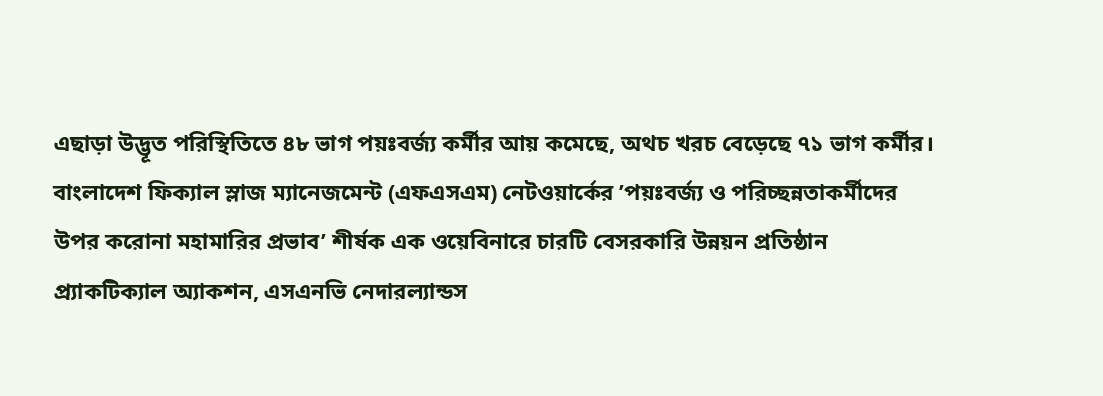এছাড়া উদ্ভূত পরিস্থিতিতে ৪৮ ভাগ পয়ঃবর্জ্য কর্মীর আয় কমেছে, অথচ খরচ বেড়েছে ৭১ ভাগ কর্মীর।
বাংলাদেশ ফিক্যাল স্লাজ ম্যানেজমেন্ট (এফএসএম) নেটওয়ার্কের ’পয়ঃবর্জ্য ও পরিচ্ছন্নতাকর্মীদের উপর করোনা মহামারির প্রভাব’ শীর্ষক এক ওয়েবিনারে চারটি বেসরকারি উন্নয়ন প্রতিষ্ঠান প্র্যাকটিক্যাল অ্যাকশন, এসএনভি নেদারল্যান্ডস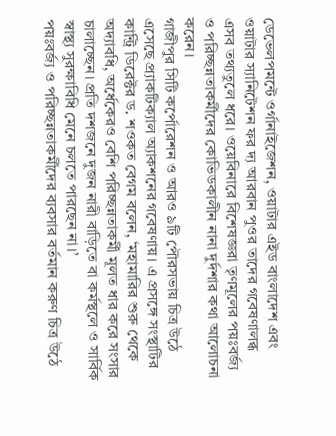ডেভেলপমন্টে ওর্গানাইজেশন, ওয়াটার এইড বাংলাদেশ এবং ওয়াটার স্যানিটেশন ফর দ্য আরবান পুওর তাদের গবেষণালব্ধ এসব তথ্যতুলে ধরে। ওয়েবিনারে বিশেষজ্ঞরা তৃণমূলের পয়ঃবর্জ্য ও পরিচ্ছন্নতাকর্মীদের কোভিডকালীন নানা দুর্দশার কথা আলোচনা করেন।
গাজীপুর সিটি কর্পোরেশন ও আরও ৯টি পৌরসভায় চিত্র উঠে এসেছে প্র্যাকটিক্যাল অ্যাকশনের গবেষণায়। এ প্রসঙ্গে সংস্থাটির কান্ট্রি ডিরেক্টর ড. শওকত বেগম বলেন, ‘মহামারির শুরু থেকে অদ্যাবধি, অর্ধেকেরও বেশি পরিচ্ছন্নতাকর্মী মূলত ধার করে সংসার চালাচ্ছেন। প্রতি দশজনে দুজন নারী বাড়িতে বা কর্মস্থলে ও সার্বিক স্বাস্থ্য সুরক্ষাবিধি মেনে চলতে পারছেন না।’
পয়ঃবর্জ্য ও পরিচ্ছন্নতাকর্মীদের ব্যবসার বর্তমান করুণ চিত্র উঠে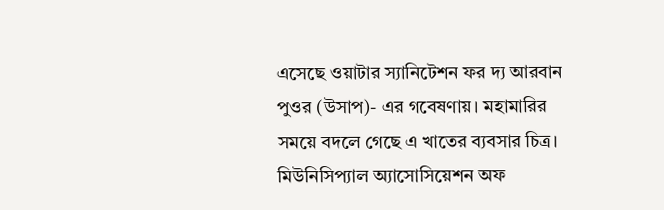এসেছে ওয়াটার স্যানিটেশন ফর দ্য আরবান পুওর (উসাপ)- এর গবেষণায়। মহামারির সময়ে বদলে গেছে এ খাতের ব্যবসার চিত্র।
মিউনিসিপ্যাল অ্যাসোসিয়েশন অফ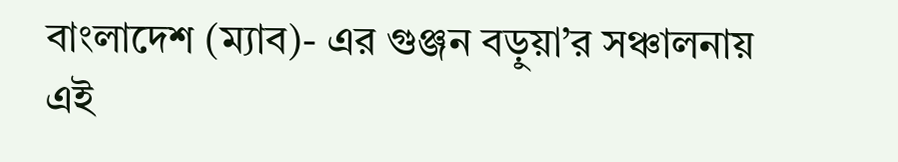বাংলাদেশ (ম্যাব)- এর গুঞ্জন বড়ুয়া’র সঞ্চালনায় এই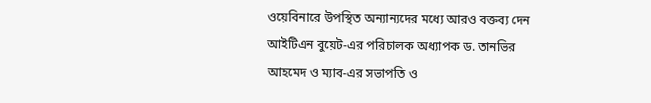ওয়েবিনারে উপস্থিত অন্যান্যদের মধ্যে আরও বক্তব্য দেন আইটিএন বুয়েট-এর পরিচালক অধ্যাপক ড. তানভির আহমেদ ও ম্যাব-এর সভাপতি ও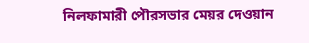নিলফামারী পৌরসভার মেয়র দেওয়ান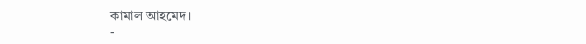কামাল আহমেদ।
-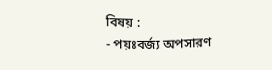বিষয় :
- পয়ঃবর্জ্য অপসারণ